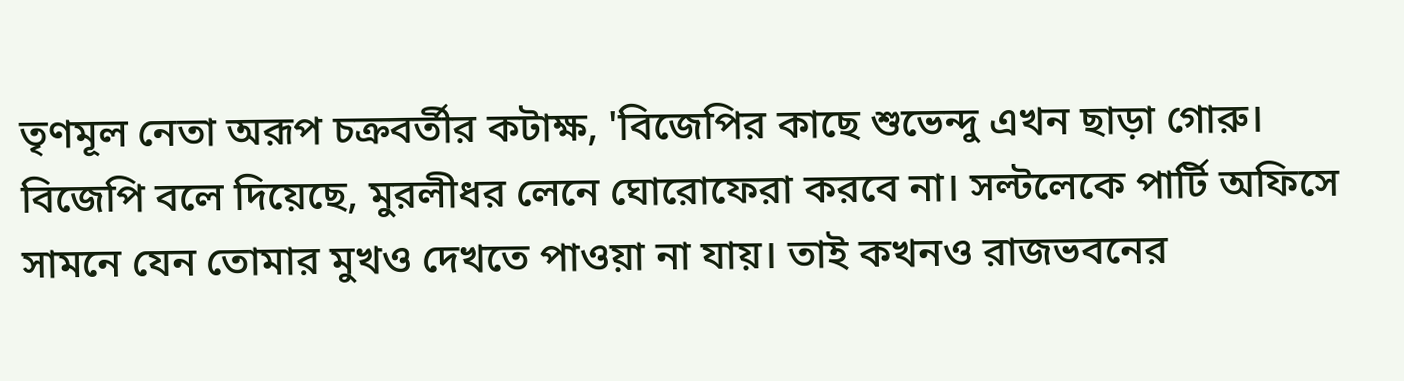তৃণমূল নেতা অরূপ চক্রবর্তীর কটাক্ষ, 'বিজেপির কাছে শুভেন্দু এখন ছাড়া গোরু। বিজেপি বলে দিয়েছে, মুরলীধর লেনে ঘোরোফেরা করবে না। সল্টলেকে পার্টি অফিসে সামনে যেন তোমার মুখও দেখতে পাওয়া না যায়। তাই কখনও রাজভবনের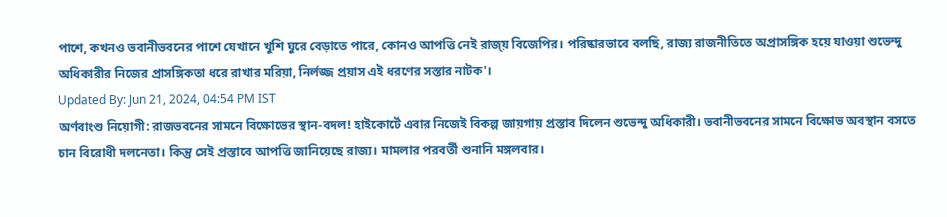পাশে, কখনও ভবানীভবনের পাশে যেখানে খুশি ঘুরে বেড়াতে পারে, কোনও আপত্তি নেই রাজ্য় বিজেপির। পরিষ্কারভাবে বলছি, রাজ্য রাজনীতিতে অপ্রাসঙ্গিক হয়ে যাওয়া শুভেন্দু অধিকারীর নিজের প্রাসঙ্গিকতা ধরে রাখার মরিয়া, নির্লজ্জ প্রয়াস এই ধরণের সস্তার নাটক'।
Updated By: Jun 21, 2024, 04:54 PM IST
অর্ণবাংশু নিয়োগী: রাজভবনের সামনে বিক্ষোভের স্থান-বদল! হাইকোর্টে এবার নিজেই বিকল্প জায়গায় প্রস্তাব দিলেন শুভেন্দু অধিকারী। ভবানীভবনের সামনে বিক্ষোভ অবস্থান বসতে চান বিরোধী দলনেতা। কিন্তু সেই প্রস্তাবে আপত্তি জানিয়েছে রাজ্য। মামলার পরবর্তী শুনানি মঙ্গলবার।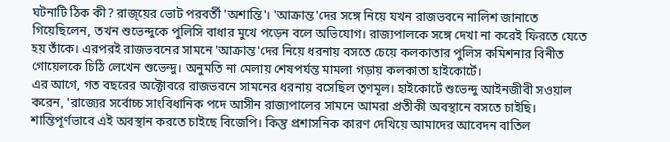ঘটনাটি ঠিক কী? রাজ্য়ের ভোট পরবর্তী 'অশান্তি'। 'আক্রান্ত'দের সঙ্গে নিয়ে যখন রাজভবনে নালিশ জানাতে গিয়েছিলেন, তখন শুভেন্দুকে পুলিসি বাধার মুখে পড়েন বলে অভিযোগ। রাজ্যপালকে সঙ্গে দেখা না করেই ফিরতে যেতে হয় তাঁকে। এরপরই রাজভবনের সামনে 'আক্রান্ত'দের নিয়ে ধরনায় বসতে চেয়ে কলকাতার পুলিস কমিশনার বিনীত গোয়েলকে চিঠি লেখেন শুভেন্দু। অনুমতি না মেলায় শেষপর্যন্ত মামলা গড়ায় কলকাতা হাইকোর্টে।
এর আগে, গত বছরের অক্টোবরে রাজভবনে সামনের ধরনায় বসেছিল তৃণমূল। হাইকোর্টে শুভেন্দু আইনজীবী সওয়াল করেন, 'রাজ্যের সর্বোচ্চ সাংবিধানিক পদে আসীন রাজ্যপালের সামনে আমরা প্রতীকী অবস্থানে বসতে চাইছি। শান্তিপূর্ণভাবে এই অবস্থান করতে চাইছে বিজেপি। কিন্তু প্রশাসনিক কারণ দেখিয়ে আমাদের আবেদন বাতিল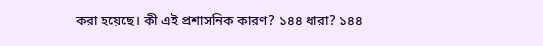করা হয়েছে। কী এই প্রশাসনিক কারণ? ১৪৪ ধারা? ১৪৪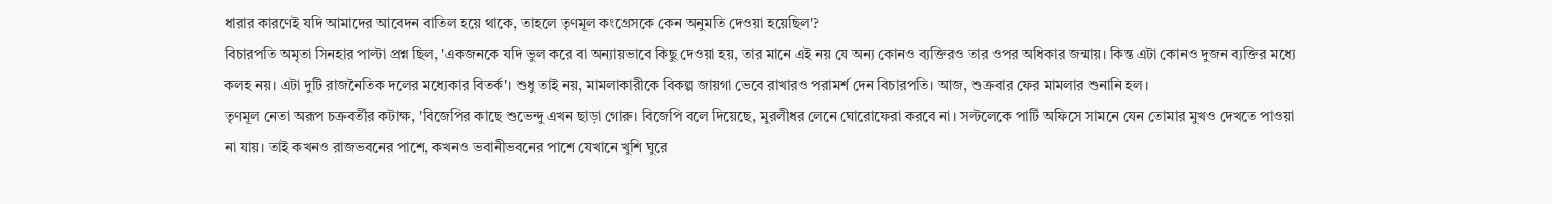ধারার কারণেই যদি আমাদের আবেদন বাতিল হয়ে থাকে, তাহলে তৃণমূল কংগ্রেসকে কেন অনুমতি দেওয়া হয়েছিল'?
বিচারপতি অমৃতা সিনহার পাল্টা প্রশ্ন ছিল, 'একজনকে যদি ভুল করে বা অন্যায়ভাবে কিছু দেওয়া হয়, তার মানে এই নয় যে অন্য কোনও ব্যক্তিরও তার ওপর অধিকার জন্মায়। কিন্ত এটা কোনও দুজন ব্যক্তির মধ্যে কলহ নয়। এটা দুটি রাজনৈতিক দলের মধ্যেকার বিতর্ক'। শুধু তাই নয়, মামলাকারীকে বিকল্প জায়গা ভেবে রাখারও পরামর্শ দেন বিচারপতি। আজ, শুক্রবার ফের মামলার শুনানি হল।
তৃণমূল নেতা অরূপ চক্রবর্তীর কটাক্ষ, 'বিজেপির কাছে শুভেন্দু এখন ছাড়া গোরু। বিজেপি বলে দিয়েছে, মুরলীধর লেনে ঘোরোফেরা করবে না। সল্টলেকে পার্টি অফিসে সামনে যেন তোমার মুখও দেখতে পাওয়া না যায়। তাই কখনও রাজভবনের পাশে, কখনও ভবানীভবনের পাশে যেখানে খুশি ঘুরে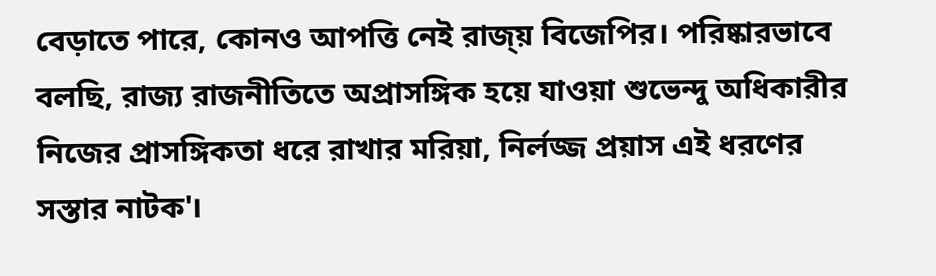বেড়াতে পারে, কোনও আপত্তি নেই রাজ্য় বিজেপির। পরিষ্কারভাবে বলছি, রাজ্য রাজনীতিতে অপ্রাসঙ্গিক হয়ে যাওয়া শুভেন্দু অধিকারীর নিজের প্রাসঙ্গিকতা ধরে রাখার মরিয়া, নির্লজ্জ প্রয়াস এই ধরণের সস্তার নাটক'।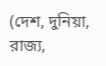(দেশ, দুনিয়া, রাজ্য,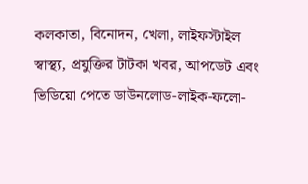কলকাতা, বিনোদন, খেলা, লাইফস্টাইল স্বাস্থ্য, প্রযুক্তির টাটকা খবর, আপডেট এবং ভিডিয়ো পেতে ডাউনলোড-লাইক-ফলো-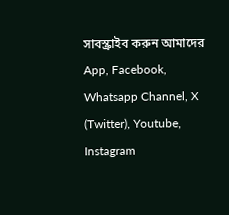সাবস্ক্রাইব করুন আমাদের App, Facebook, Whatsapp Channel, X (Twitter), Youtube, Instagram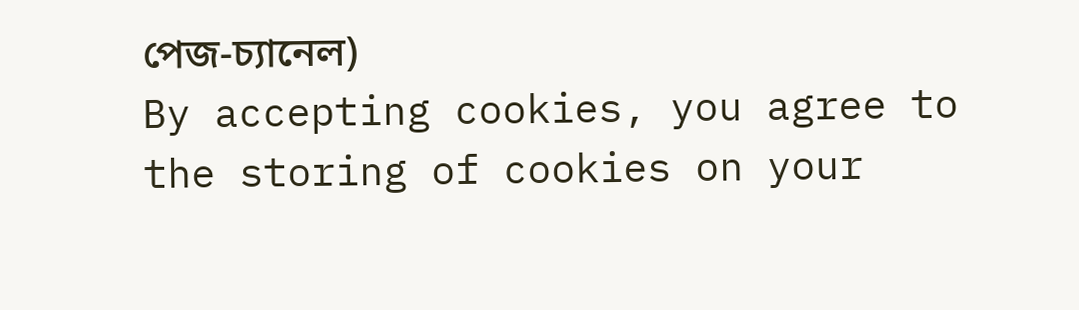পেজ-চ্যানেল)
By accepting cookies, you agree to the storing of cookies on your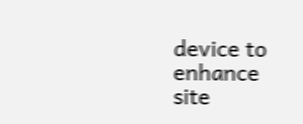device to enhance site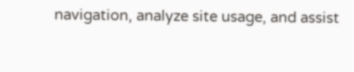navigation, analyze site usage, and assist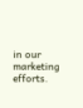in our marketing efforts.